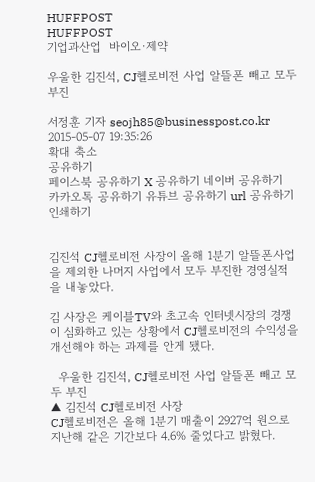HUFFPOST
HUFFPOST
기업과산업  바이오·제약

우울한 김진석, CJ헬로비전 사업 알뜰폰 빼고 모두 부진

서정훈 기자 seojh85@businesspost.co.kr 2015-05-07 19:35:26
확대 축소
공유하기
페이스북 공유하기 X 공유하기 네이버 공유하기 카카오톡 공유하기 유튜브 공유하기 url 공유하기 인쇄하기


김진석 CJ헬로비전 사장이 올해 1분기 알뜰폰사업을 제외한 나머지 사업에서 모두 부진한 경영실적을 내놓았다.

김 사장은 케이블TV와 초고속 인터넷시장의 경쟁이 심화하고 있는 상황에서 CJ헬로비전의 수익성을 개선해야 하는 과제를 안게 됐다.

  우울한 김진석, CJ헬로비전 사업 알뜰폰 빼고 모두 부진
▲ 김진석 CJ헬로비전 사장
CJ헬로비전은 올해 1분기 매출이 2927억 원으로 지난해 같은 기간보다 4.6% 줄었다고 밝혔다.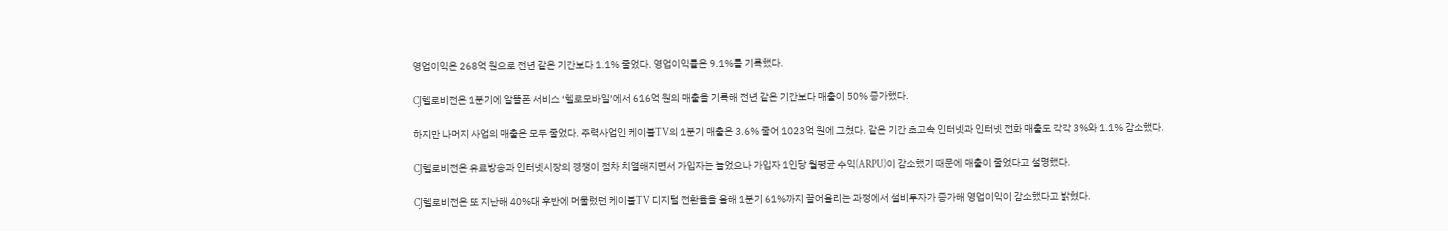영업이익은 268억 원으로 전년 같은 기간보다 1.1% 줄었다. 영업이익률은 9.1%를 기록했다.

CJ헬로비전은 1분기에 알뜰폰 서비스 ‘헬로모바일’에서 616억 원의 매출을 기록해 전년 같은 기간보다 매출이 50% 증가했다.

하지만 나머지 사업의 매출은 모두 줄었다. 주력사업인 케이블TV의 1분기 매출은 3.6% 줄어 1023억 원에 그쳤다. 같은 기간 초고속 인터넷과 인터넷 전화 매출도 각각 3%와 1.1% 감소했다.

CJ헬로비전은 유료방송과 인터넷시장의 경쟁이 점차 치열해지면서 가입자는 늘었으나 가입자 1인당 월평균 수익(ARPU)이 감소했기 때문에 매출이 줄었다고 설명했다.

CJ헬로비전은 또 지난해 40%대 후반에 머물렀던 케이블TV 디지털 전환율을 올해 1분기 61%까지 끌어올리는 과정에서 설비투자가 증가해 영업이익이 감소했다고 밝혔다.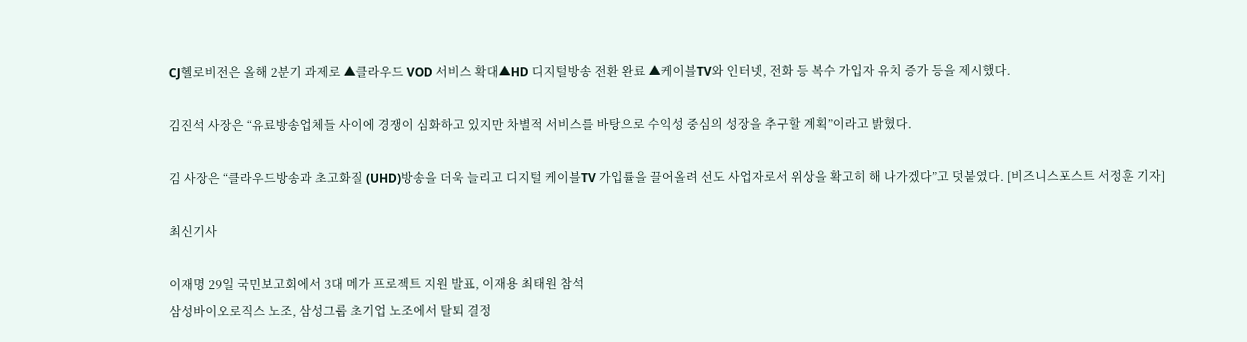CJ헬로비전은 올해 2분기 과제로 ▲클라우드 VOD 서비스 확대▲HD 디지털방송 전환 완료 ▲케이블TV와 인터넷, 전화 등 복수 가입자 유치 증가 등을 제시했다.

김진석 사장은 “유료방송업체들 사이에 경쟁이 심화하고 있지만 차별적 서비스를 바탕으로 수익성 중심의 성장을 추구할 계획”이라고 밝혔다.

김 사장은 “클라우드방송과 초고화질 (UHD)방송을 더욱 늘리고 디지털 케이블TV 가입률을 끌어올려 선도 사업자로서 위상을 확고히 해 나가겠다”고 덧붙였다. [비즈니스포스트 서정훈 기자]

최신기사

이재명 29일 국민보고회에서 3대 메가 프로젝트 지원 발표, 이재용 최태원 참석
삼성바이오로직스 노조, 삼성그룹 초기업 노조에서 탈퇴 결정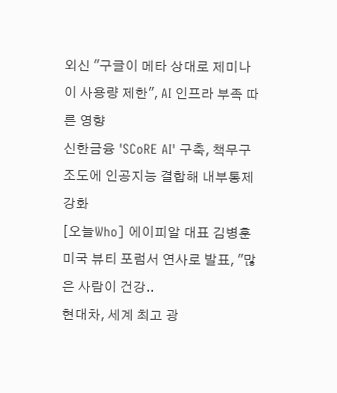외신 "구글이 메타 상대로 제미나이 사용량 제한", AI 인프라 부족 따른 영향
신한금융 'SCoRE AI' 구축, 책무구조도에 인공지능 결합해 내부통제 강화
[오늘Who] 에이피알 대표 김병훈 미국 뷰티 포럼서 연사로 발표, "많은 사람이 건강..
현대차, 세계 최고 광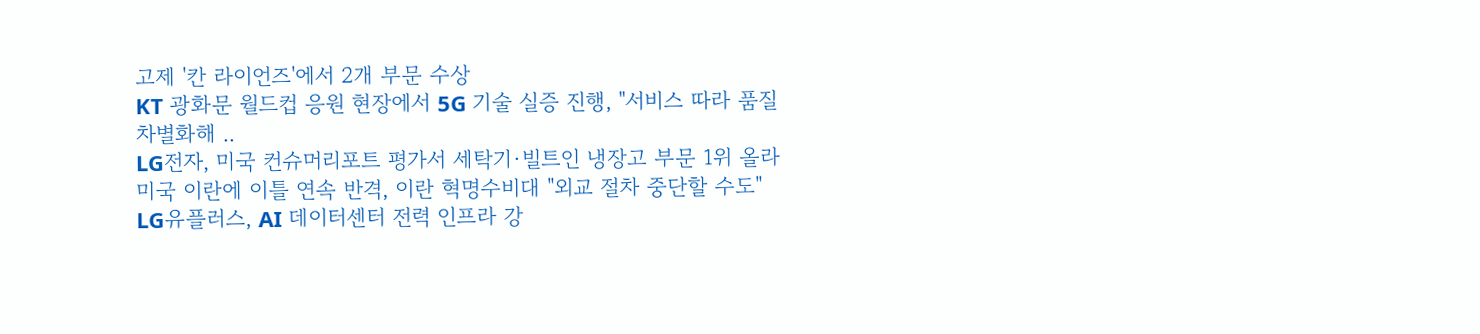고제 '칸 라이언즈'에서 2개 부문 수상
KT 광화문 월드컵 응원 현장에서 5G 기술 실증 진행, "서비스 따라 품질 차별화해 ..
LG전자, 미국 컨슈머리포트 평가서 세탁기·빌트인 냉장고 부문 1위 올라
미국 이란에 이틀 연속 반격, 이란 혁명수비대 "외교 절차 중단할 수도"
LG유플러스, AI 데이터센터 전력 인프라 강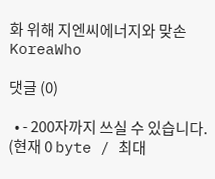화 위해 지엔씨에너지와 맞손
KoreaWho

댓글 (0)

  • - 200자까지 쓰실 수 있습니다. (현재 0 byte / 최대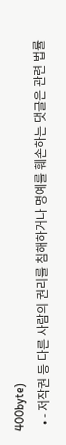400byte)
  • - 저작권 등 다른 사람의 권리를 침해하거나 명예를 훼손하는 댓글은 관련 법률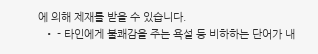에 의해 제재를 받을 수 있습니다.
  • - 타인에게 불쾌감을 주는 욕설 등 비하하는 단어가 내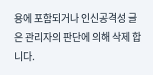용에 포함되거나 인신공격성 글은 관리자의 판단에 의해 삭제 합니다.